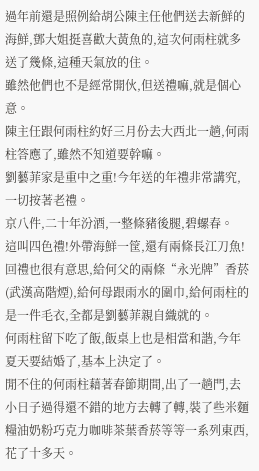過年前還是照例給胡公陳主任他們送去新鮮的海鮮,鄧大姐挺喜歡大黃魚的,這次何雨柱就多送了幾條,這種天氣放的住。
雖然他們也不是經常開伙,但送禮嘛,就是個心意。
陳主任跟何雨柱約好三月份去大西北一趟,何雨柱答應了,雖然不知道要幹嘛。
劉藝菲家是重中之重!今年送的年禮非常講究,一切按著老禮。
京八件,二十年汾酒,一整條豬後腿,碧螺春。
這叫四色禮!外帶海鮮一筐,還有兩條長江刀魚!
回禮也很有意思,給何父的兩條“永光牌”香菸(武漢高階煙),給何母跟雨水的圍巾,給何雨柱的是一件毛衣,全都是劉藝菲親自織就的。
何雨柱留下吃了飯,飯桌上也是相當和諧,今年夏天要結婚了,基本上決定了。
閒不住的何雨柱藉著春節期間,出了一趟門,去小日子過得還不錯的地方去轉了轉,裝了些米麵糧油奶粉巧克力咖啡茶葉香菸等等一系列東西,花了十多天。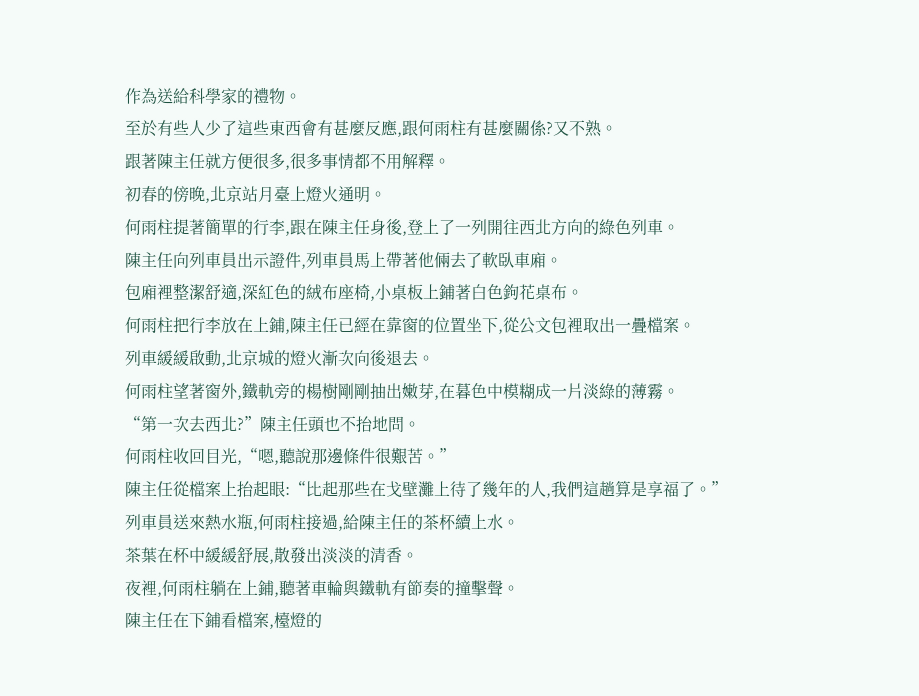作為送給科學家的禮物。
至於有些人少了這些東西會有甚麼反應,跟何雨柱有甚麼關係?又不熟。
跟著陳主任就方便很多,很多事情都不用解釋。
初春的傍晚,北京站月臺上燈火通明。
何雨柱提著簡單的行李,跟在陳主任身後,登上了一列開往西北方向的綠色列車。
陳主任向列車員出示證件,列車員馬上帶著他倆去了軟臥車廂。
包廂裡整潔舒適,深紅色的絨布座椅,小桌板上鋪著白色鉤花桌布。
何雨柱把行李放在上鋪,陳主任已經在靠窗的位置坐下,從公文包裡取出一疊檔案。
列車緩緩啟動,北京城的燈火漸次向後退去。
何雨柱望著窗外,鐵軌旁的楊樹剛剛抽出嫩芽,在暮色中模糊成一片淡綠的薄霧。
“第一次去西北?”陳主任頭也不抬地問。
何雨柱收回目光,“嗯,聽說那邊條件很艱苦。”
陳主任從檔案上抬起眼:“比起那些在戈壁灘上待了幾年的人,我們這趟算是享福了。”
列車員送來熱水瓶,何雨柱接過,給陳主任的茶杯續上水。
茶葉在杯中緩緩舒展,散發出淡淡的清香。
夜裡,何雨柱躺在上鋪,聽著車輪與鐵軌有節奏的撞擊聲。
陳主任在下鋪看檔案,檯燈的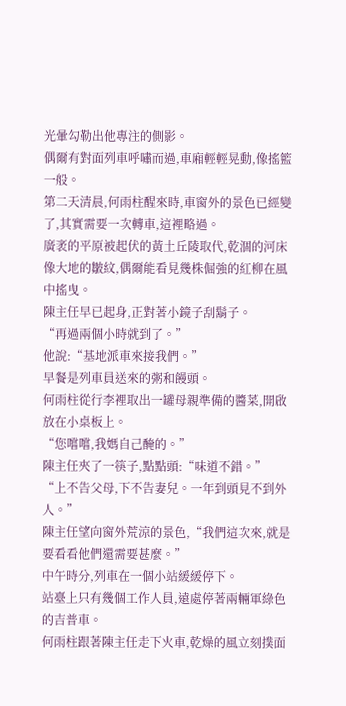光暈勾勒出他專注的側影。
偶爾有對面列車呼嘯而過,車廂輕輕晃動,像搖籃一般。
第二天清晨,何雨柱醒來時,車窗外的景色已經變了,其實需要一次轉車,這裡略過。
廣袤的平原被起伏的黃土丘陵取代,乾涸的河床像大地的皺紋,偶爾能看見幾株倔強的紅柳在風中搖曳。
陳主任早已起身,正對著小鏡子刮鬍子。
“再過兩個小時就到了。”
他說:“基地派車來接我們。”
早餐是列車員送來的粥和饅頭。
何雨柱從行李裡取出一罐母親準備的醬菜,開啟放在小桌板上。
“您嚐嚐,我媽自己醃的。”
陳主任夾了一筷子,點點頭:“味道不錯。”
“上不告父母,下不告妻兒。一年到頭見不到外人。”
陳主任望向窗外荒涼的景色,“我們這次來,就是要看看他們還需要甚麼。”
中午時分,列車在一個小站緩緩停下。
站臺上只有幾個工作人員,遠處停著兩輛軍綠色的吉普車。
何雨柱跟著陳主任走下火車,乾燥的風立刻撲面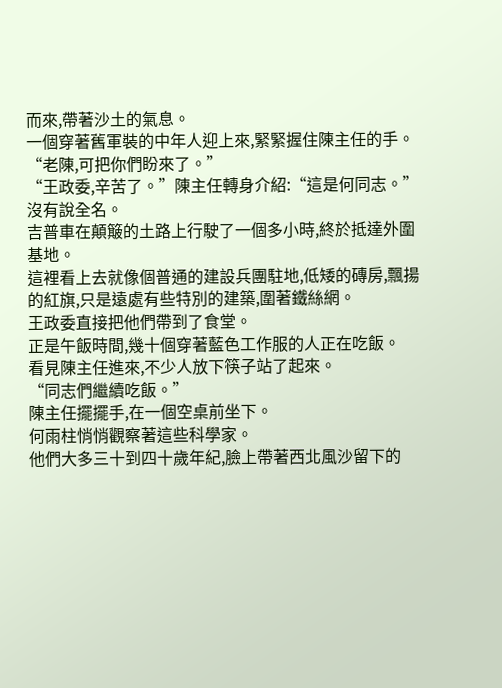而來,帶著沙土的氣息。
一個穿著舊軍裝的中年人迎上來,緊緊握住陳主任的手。
“老陳,可把你們盼來了。”
“王政委,辛苦了。”陳主任轉身介紹:“這是何同志。”
沒有說全名。
吉普車在顛簸的土路上行駛了一個多小時,終於抵達外圍基地。
這裡看上去就像個普通的建設兵團駐地,低矮的磚房,飄揚的紅旗,只是遠處有些特別的建築,圍著鐵絲網。
王政委直接把他們帶到了食堂。
正是午飯時間,幾十個穿著藍色工作服的人正在吃飯。
看見陳主任進來,不少人放下筷子站了起來。
“同志們繼續吃飯。”
陳主任擺擺手,在一個空桌前坐下。
何雨柱悄悄觀察著這些科學家。
他們大多三十到四十歲年紀,臉上帶著西北風沙留下的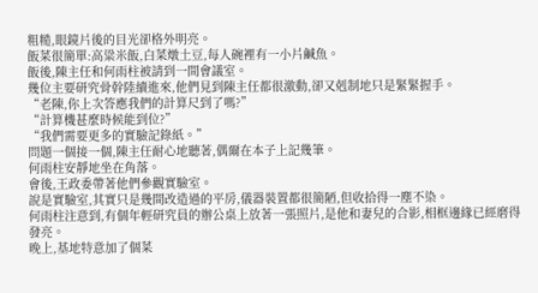粗糙,眼鏡片後的目光卻格外明亮。
飯菜很簡單:高粱米飯,白菜燉土豆,每人碗裡有一小片鹹魚。
飯後,陳主任和何雨柱被請到一間會議室。
幾位主要研究骨幹陸續進來,他們見到陳主任都很激動,卻又剋制地只是緊緊握手。
“老陳,你上次答應我們的計算尺到了嗎?”
“計算機甚麼時候能到位?”
“我們需要更多的實驗記錄紙。”
問題一個接一個,陳主任耐心地聽著,偶爾在本子上記幾筆。
何雨柱安靜地坐在角落。
會後,王政委帶著他們參觀實驗室。
說是實驗室,其實只是幾間改造過的平房,儀器裝置都很簡陋,但收拾得一塵不染。
何雨柱注意到,有個年輕研究員的辦公桌上放著一張照片,是他和妻兒的合影,相框邊緣已經磨得發亮。
晚上,基地特意加了個菜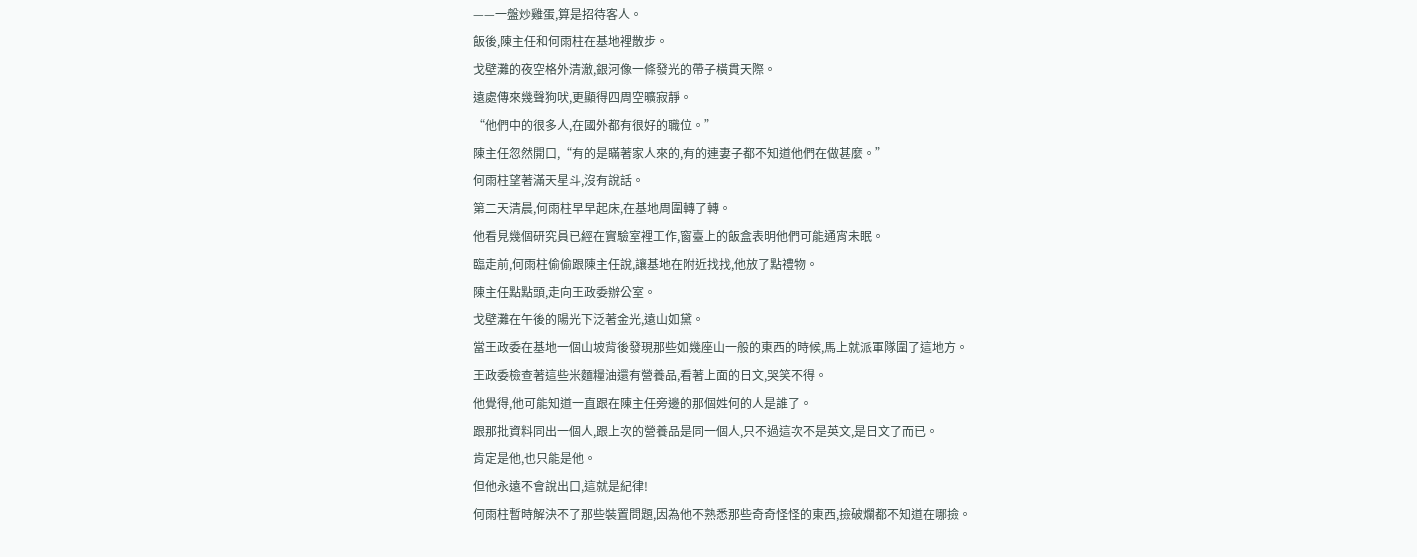——一盤炒雞蛋,算是招待客人。
飯後,陳主任和何雨柱在基地裡散步。
戈壁灘的夜空格外清澈,銀河像一條發光的帶子橫貫天際。
遠處傳來幾聲狗吠,更顯得四周空曠寂靜。
“他們中的很多人,在國外都有很好的職位。”
陳主任忽然開口,“有的是瞞著家人來的,有的連妻子都不知道他們在做甚麼。”
何雨柱望著滿天星斗,沒有說話。
第二天清晨,何雨柱早早起床,在基地周圍轉了轉。
他看見幾個研究員已經在實驗室裡工作,窗臺上的飯盒表明他們可能通宵未眠。
臨走前,何雨柱偷偷跟陳主任說,讓基地在附近找找,他放了點禮物。
陳主任點點頭,走向王政委辦公室。
戈壁灘在午後的陽光下泛著金光,遠山如黛。
當王政委在基地一個山坡背後發現那些如幾座山一般的東西的時候,馬上就派軍隊圍了這地方。
王政委檢查著這些米麵糧油還有營養品,看著上面的日文,哭笑不得。
他覺得,他可能知道一直跟在陳主任旁邊的那個姓何的人是誰了。
跟那批資料同出一個人,跟上次的營養品是同一個人,只不過這次不是英文,是日文了而已。
肯定是他,也只能是他。
但他永遠不會說出口,這就是紀律!
何雨柱暫時解決不了那些裝置問題,因為他不熟悉那些奇奇怪怪的東西,撿破爛都不知道在哪撿。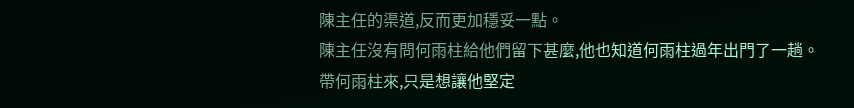陳主任的渠道,反而更加穩妥一點。
陳主任沒有問何雨柱給他們留下甚麼,他也知道何雨柱過年出門了一趟。
帶何雨柱來,只是想讓他堅定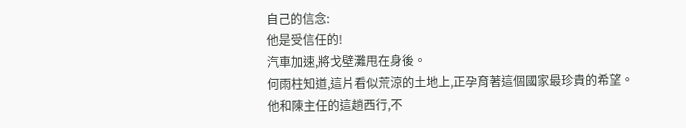自己的信念:
他是受信任的!
汽車加速,將戈壁灘甩在身後。
何雨柱知道,這片看似荒涼的土地上,正孕育著這個國家最珍貴的希望。
他和陳主任的這趟西行,不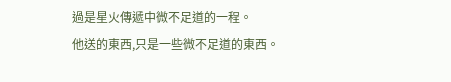過是星火傳遞中微不足道的一程。
他送的東西,只是一些微不足道的東西。